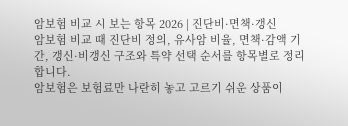암보험 비교 시 보는 항목 2026 | 진단비·면책·갱신
암보험 비교 때 진단비 정의, 유사암 비율, 면책·감액 기간, 갱신·비갱신 구조와 특약 선택 순서를 항목별로 정리합니다.
암보험은 보험료만 나란히 놓고 고르기 쉬운 상품이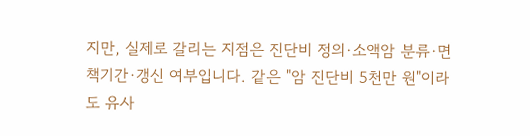지만, 실제로 갈리는 지점은 진단비 정의·소액암 분류·면책기간·갱신 여부입니다. 같은 "암 진단비 5천만 원"이라도 유사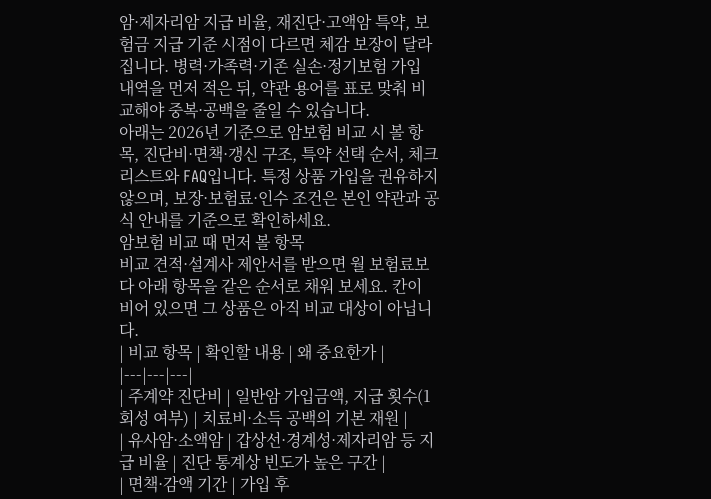암·제자리암 지급 비율, 재진단·고액암 특약, 보험금 지급 기준 시점이 다르면 체감 보장이 달라집니다. 병력·가족력·기존 실손·정기보험 가입 내역을 먼저 적은 뒤, 약관 용어를 표로 맞춰 비교해야 중복·공백을 줄일 수 있습니다.
아래는 2026년 기준으로 암보험 비교 시 볼 항목, 진단비·면책·갱신 구조, 특약 선택 순서, 체크리스트와 FAQ입니다. 특정 상품 가입을 권유하지 않으며, 보장·보험료·인수 조건은 본인 약관과 공식 안내를 기준으로 확인하세요.
암보험 비교 때 먼저 볼 항목
비교 견적·설계사 제안서를 받으면 월 보험료보다 아래 항목을 같은 순서로 채워 보세요. 칸이 비어 있으면 그 상품은 아직 비교 대상이 아닙니다.
| 비교 항목 | 확인할 내용 | 왜 중요한가 |
|---|---|---|
| 주계약 진단비 | 일반암 가입금액, 지급 횟수(1회성 여부) | 치료비·소득 공백의 기본 재원 |
| 유사암·소액암 | 갑상선·경계성·제자리암 등 지급 비율 | 진단 통계상 빈도가 높은 구간 |
| 면책·감액 기간 | 가입 후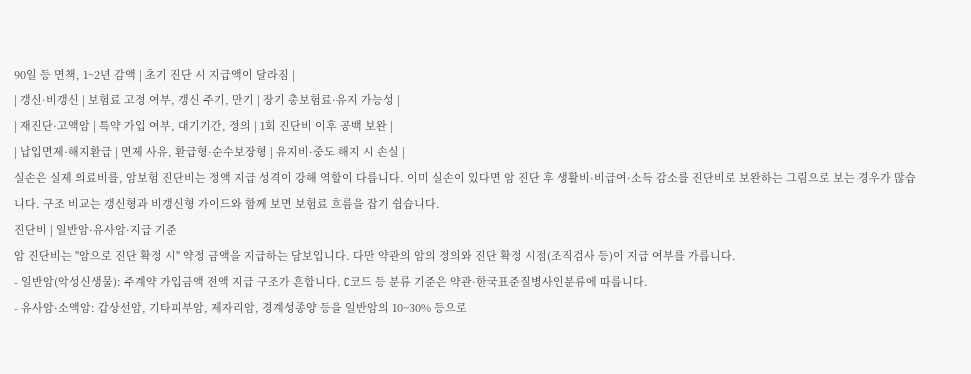90일 등 면책, 1~2년 감액 | 초기 진단 시 지급액이 달라짐 |
| 갱신·비갱신 | 보험료 고정 여부, 갱신 주기, 만기 | 장기 총보험료·유지 가능성 |
| 재진단·고액암 | 특약 가입 여부, 대기기간, 정의 | 1회 진단비 이후 공백 보완 |
| 납입면제·해지환급 | 면제 사유, 환급형·순수보장형 | 유지비·중도 해지 시 손실 |
실손은 실제 의료비를, 암보험 진단비는 정액 지급 성격이 강해 역할이 다릅니다. 이미 실손이 있다면 암 진단 후 생활비·비급여·소득 감소를 진단비로 보완하는 그림으로 보는 경우가 많습니다. 구조 비교는 갱신형과 비갱신형 가이드와 함께 보면 보험료 흐름을 잡기 쉽습니다.
진단비 | 일반암·유사암·지급 기준
암 진단비는 "암으로 진단 확정 시" 약정 금액을 지급하는 담보입니다. 다만 약관의 암의 정의와 진단 확정 시점(조직검사 등)이 지급 여부를 가릅니다.
- 일반암(악성신생물): 주계약 가입금액 전액 지급 구조가 흔합니다. C코드 등 분류 기준은 약관·한국표준질병사인분류에 따릅니다.
- 유사암·소액암: 갑상선암, 기타피부암, 제자리암, 경계성종양 등을 일반암의 10~30% 등으로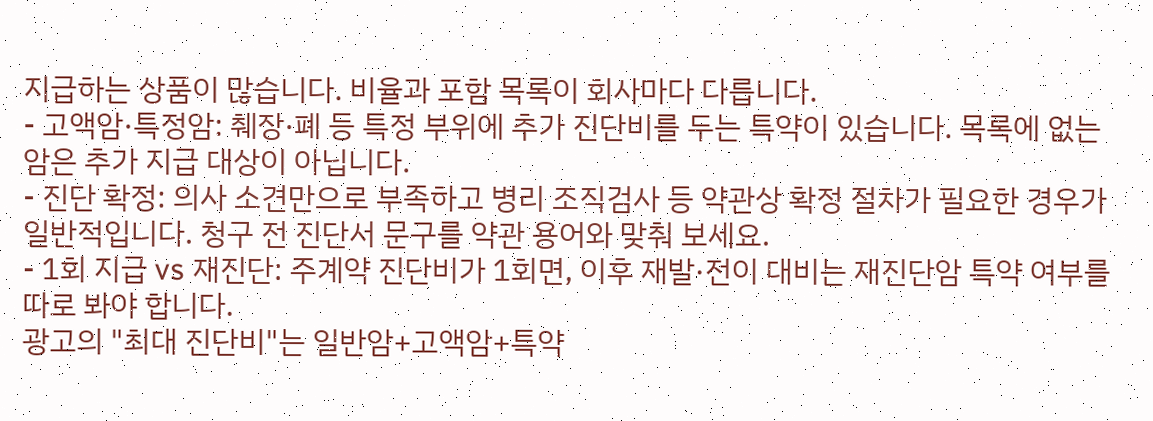지급하는 상품이 많습니다. 비율과 포함 목록이 회사마다 다릅니다.
- 고액암·특정암: 췌장·폐 등 특정 부위에 추가 진단비를 두는 특약이 있습니다. 목록에 없는 암은 추가 지급 대상이 아닙니다.
- 진단 확정: 의사 소견만으로 부족하고 병리 조직검사 등 약관상 확정 절차가 필요한 경우가 일반적입니다. 청구 전 진단서 문구를 약관 용어와 맞춰 보세요.
- 1회 지급 vs 재진단: 주계약 진단비가 1회면, 이후 재발·전이 대비는 재진단암 특약 여부를 따로 봐야 합니다.
광고의 "최대 진단비"는 일반암+고액암+특약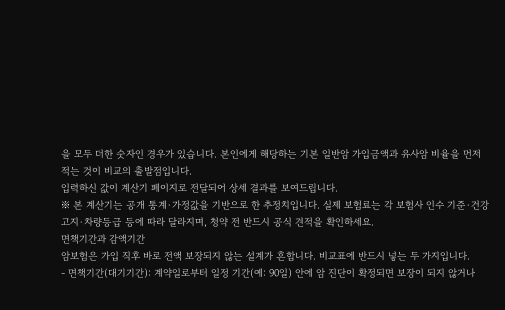을 모두 더한 숫자인 경우가 있습니다. 본인에게 해당하는 기본 일반암 가입금액과 유사암 비율을 먼저 적는 것이 비교의 출발점입니다.
입력하신 값이 계산기 페이지로 전달되어 상세 결과를 보여드립니다.
※ 본 계산기는 공개 통계·가정값을 기반으로 한 추정치입니다. 실제 보험료는 각 보험사 인수 기준·건강고지·차량등급 등에 따라 달라지며, 청약 전 반드시 공식 견적을 확인하세요.
면책기간과 감액기간
암보험은 가입 직후 바로 전액 보장되지 않는 설계가 흔합니다. 비교표에 반드시 넣는 두 가지입니다.
- 면책기간(대기기간): 계약일로부터 일정 기간(예: 90일) 안에 암 진단이 확정되면 보장이 되지 않거나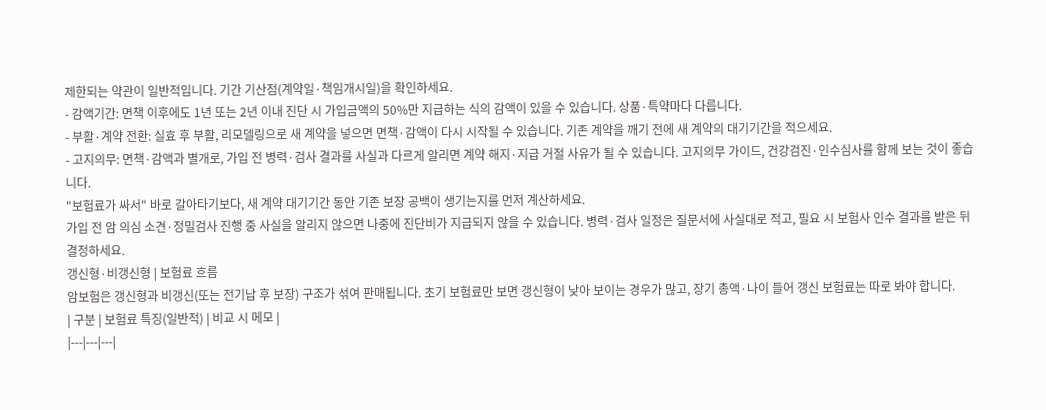제한되는 약관이 일반적입니다. 기간 기산점(계약일·책임개시일)을 확인하세요.
- 감액기간: 면책 이후에도 1년 또는 2년 이내 진단 시 가입금액의 50%만 지급하는 식의 감액이 있을 수 있습니다. 상품·특약마다 다릅니다.
- 부활·계약 전환: 실효 후 부활, 리모델링으로 새 계약을 넣으면 면책·감액이 다시 시작될 수 있습니다. 기존 계약을 깨기 전에 새 계약의 대기기간을 적으세요.
- 고지의무: 면책·감액과 별개로, 가입 전 병력·검사 결과를 사실과 다르게 알리면 계약 해지·지급 거절 사유가 될 수 있습니다. 고지의무 가이드, 건강검진·인수심사를 함께 보는 것이 좋습니다.
"보험료가 싸서" 바로 갈아타기보다, 새 계약 대기기간 동안 기존 보장 공백이 생기는지를 먼저 계산하세요.
가입 전 암 의심 소견·정밀검사 진행 중 사실을 알리지 않으면 나중에 진단비가 지급되지 않을 수 있습니다. 병력·검사 일정은 질문서에 사실대로 적고, 필요 시 보험사 인수 결과를 받은 뒤 결정하세요.
갱신형·비갱신형 | 보험료 흐름
암보험은 갱신형과 비갱신(또는 전기납 후 보장) 구조가 섞여 판매됩니다. 초기 보험료만 보면 갱신형이 낮아 보이는 경우가 많고, 장기 총액·나이 들어 갱신 보험료는 따로 봐야 합니다.
| 구분 | 보험료 특징(일반적) | 비교 시 메모 |
|---|---|---|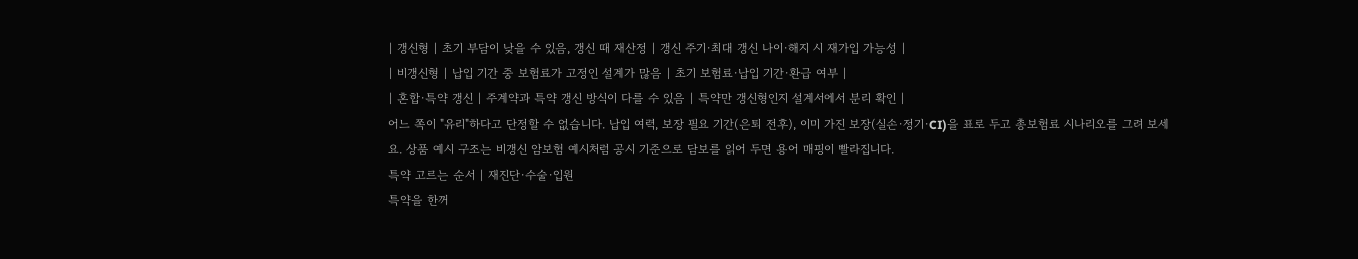| 갱신형 | 초기 부담이 낮을 수 있음, 갱신 때 재산정 | 갱신 주기·최대 갱신 나이·해지 시 재가입 가능성 |
| 비갱신형 | 납입 기간 중 보험료가 고정인 설계가 많음 | 초기 보험료·납입 기간·환급 여부 |
| 혼합·특약 갱신 | 주계약과 특약 갱신 방식이 다를 수 있음 | 특약만 갱신형인지 설계서에서 분리 확인 |
어느 쪽이 "유리"하다고 단정할 수 없습니다. 납입 여력, 보장 필요 기간(은퇴 전후), 이미 가진 보장(실손·정기·CI)을 표로 두고 총보험료 시나리오를 그려 보세요. 상품 예시 구조는 비갱신 암보험 예시처럼 공시 기준으로 담보를 읽어 두면 용어 매핑이 빨라집니다.
특약 고르는 순서 | 재진단·수술·입원
특약을 한꺼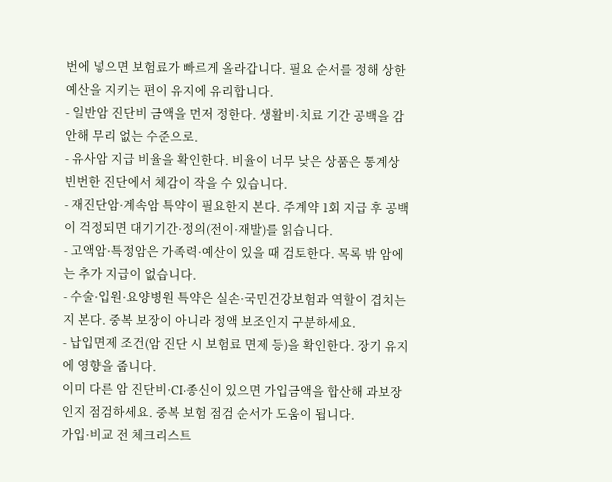번에 넣으면 보험료가 빠르게 올라갑니다. 필요 순서를 정해 상한 예산을 지키는 편이 유지에 유리합니다.
- 일반암 진단비 금액을 먼저 정한다. 생활비·치료 기간 공백을 감안해 무리 없는 수준으로.
- 유사암 지급 비율을 확인한다. 비율이 너무 낮은 상품은 통계상 빈번한 진단에서 체감이 작을 수 있습니다.
- 재진단암·계속암 특약이 필요한지 본다. 주계약 1회 지급 후 공백이 걱정되면 대기기간·정의(전이·재발)를 읽습니다.
- 고액암·특정암은 가족력·예산이 있을 때 검토한다. 목록 밖 암에는 추가 지급이 없습니다.
- 수술·입원·요양병원 특약은 실손·국민건강보험과 역할이 겹치는지 본다. 중복 보장이 아니라 정액 보조인지 구분하세요.
- 납입면제 조건(암 진단 시 보험료 면제 등)을 확인한다. 장기 유지에 영향을 줍니다.
이미 다른 암 진단비·CI·종신이 있으면 가입금액을 합산해 과보장인지 점검하세요. 중복 보험 점검 순서가 도움이 됩니다.
가입·비교 전 체크리스트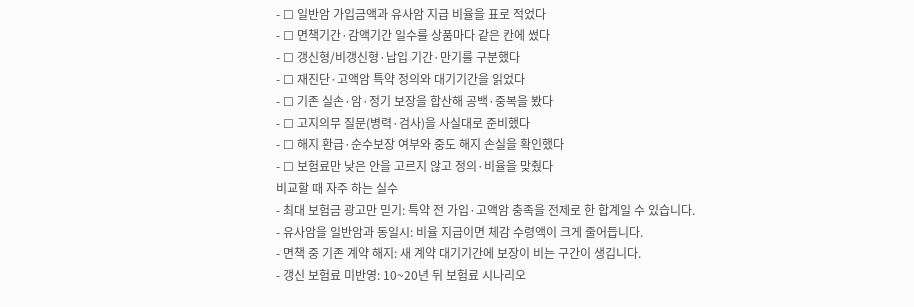- ☐ 일반암 가입금액과 유사암 지급 비율을 표로 적었다
- ☐ 면책기간·감액기간 일수를 상품마다 같은 칸에 썼다
- ☐ 갱신형/비갱신형·납입 기간·만기를 구분했다
- ☐ 재진단·고액암 특약 정의와 대기기간을 읽었다
- ☐ 기존 실손·암·정기 보장을 합산해 공백·중복을 봤다
- ☐ 고지의무 질문(병력·검사)을 사실대로 준비했다
- ☐ 해지 환급·순수보장 여부와 중도 해지 손실을 확인했다
- ☐ 보험료만 낮은 안을 고르지 않고 정의·비율을 맞췄다
비교할 때 자주 하는 실수
- 최대 보험금 광고만 믿기: 특약 전 가입·고액암 충족을 전제로 한 합계일 수 있습니다.
- 유사암을 일반암과 동일시: 비율 지급이면 체감 수령액이 크게 줄어듭니다.
- 면책 중 기존 계약 해지: 새 계약 대기기간에 보장이 비는 구간이 생깁니다.
- 갱신 보험료 미반영: 10~20년 뒤 보험료 시나리오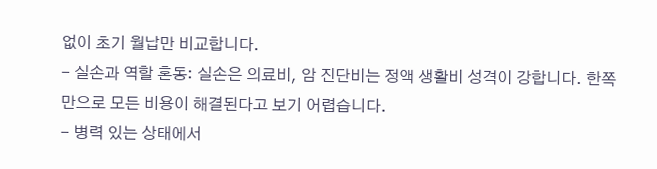없이 초기 월납만 비교합니다.
- 실손과 역할 혼동: 실손은 의료비, 암 진단비는 정액 생활비 성격이 강합니다. 한쪽만으로 모든 비용이 해결된다고 보기 어렵습니다.
- 병력 있는 상태에서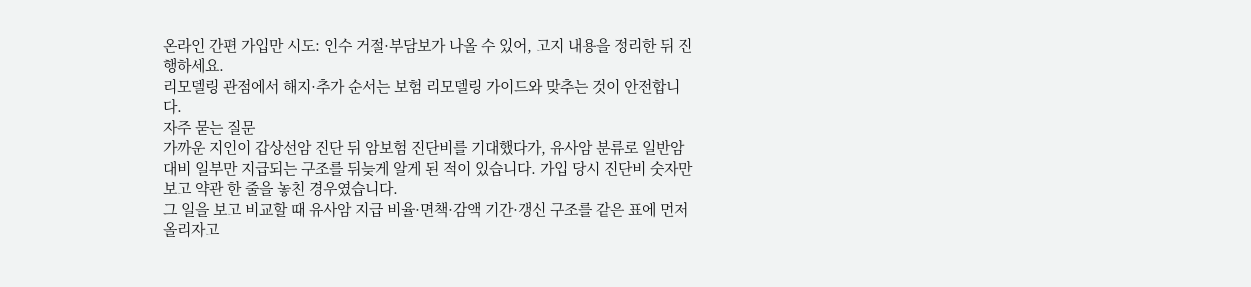온라인 간편 가입만 시도: 인수 거절·부담보가 나올 수 있어, 고지 내용을 정리한 뒤 진행하세요.
리모델링 관점에서 해지·추가 순서는 보험 리모델링 가이드와 맞추는 것이 안전합니다.
자주 묻는 질문
가까운 지인이 갑상선암 진단 뒤 암보험 진단비를 기대했다가, 유사암 분류로 일반암 대비 일부만 지급되는 구조를 뒤늦게 알게 된 적이 있습니다. 가입 당시 진단비 숫자만 보고 약관 한 줄을 놓친 경우였습니다.
그 일을 보고 비교할 때 유사암 지급 비율·면책·감액 기간·갱신 구조를 같은 표에 먼저 올리자고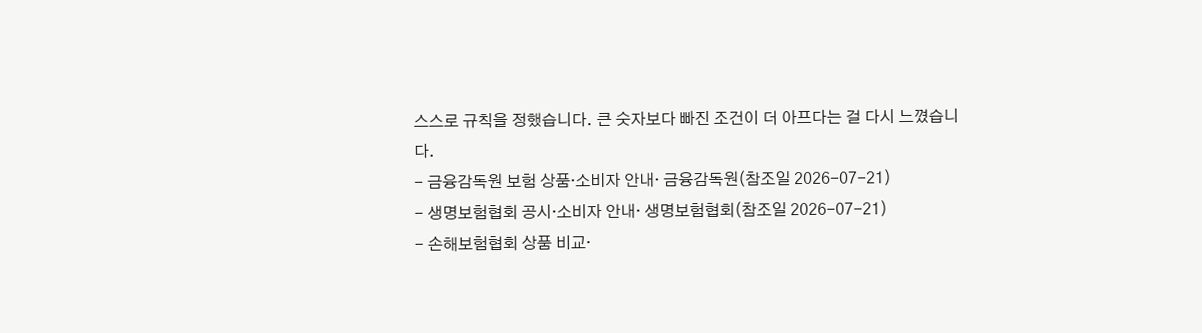스스로 규칙을 정했습니다. 큰 숫자보다 빠진 조건이 더 아프다는 걸 다시 느꼈습니다.
- 금융감독원 보험 상품·소비자 안내· 금융감독원(참조일 2026-07-21)
- 생명보험협회 공시·소비자 안내· 생명보험협회(참조일 2026-07-21)
- 손해보험협회 상품 비교·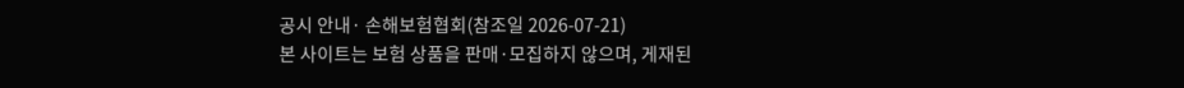공시 안내· 손해보험협회(참조일 2026-07-21)
본 사이트는 보험 상품을 판매·모집하지 않으며, 게재된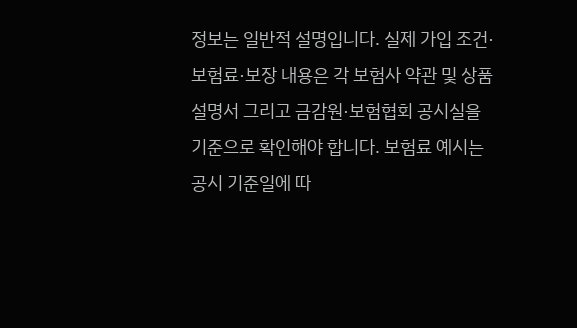정보는 일반적 설명입니다. 실제 가입 조건·보험료·보장 내용은 각 보험사 약관 및 상품설명서 그리고 금감원·보험협회 공시실을 기준으로 확인해야 합니다. 보험료 예시는 공시 기준일에 따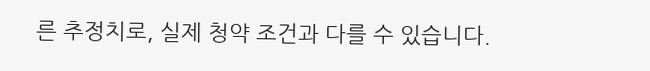른 추정치로, 실제 청약 조건과 다를 수 있습니다.